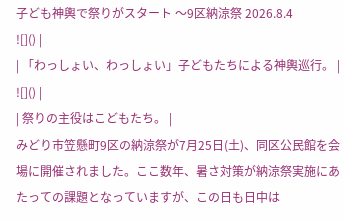子ども神輿で祭りがスタート 〜9区納涼祭 2026.8.4
![]() |
| 「わっしょい、わっしょい」子どもたちによる神輿巡行。 |
![]() |
| 祭りの主役はこどもたち。 |
みどり市笠懸町9区の納涼祭が7月25日(土)、同区公民館を会場に開催されました。ここ数年、暑さ対策が納涼祭実施にあたっての課題となっていますが、この日も日中は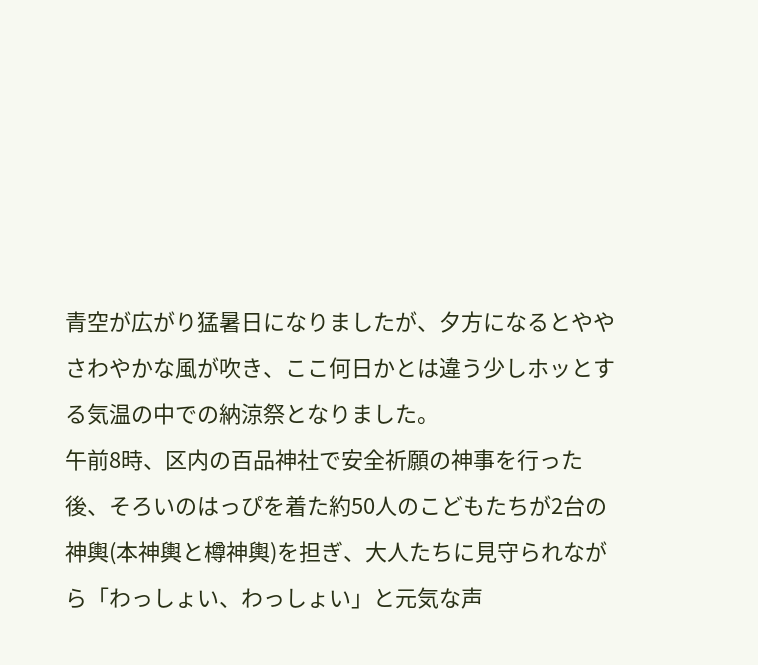青空が広がり猛暑日になりましたが、夕方になるとややさわやかな風が吹き、ここ何日かとは違う少しホッとする気温の中での納涼祭となりました。
午前8時、区内の百品神社で安全祈願の神事を行った後、そろいのはっぴを着た約50人のこどもたちが2台の神輿(本神輿と樽神輿)を担ぎ、大人たちに見守られながら「わっしょい、わっしょい」と元気な声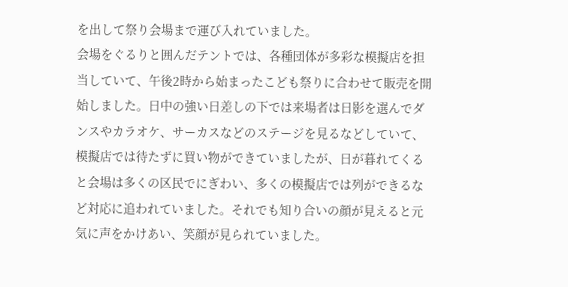を出して祭り会場まで運び入れていました。
会場をぐるりと囲んだテントでは、各種団体が多彩な模擬店を担当していて、午後2時から始まったこども祭りに合わせて販売を開始しました。日中の強い日差しの下では来場者は日影を選んでダンスやカラオケ、サーカスなどのステージを見るなどしていて、模擬店では待たずに買い物ができていましたが、日が暮れてくると会場は多くの区民でにぎわい、多くの模擬店では列ができるなど対応に追われていました。それでも知り合いの顔が見えると元気に声をかけあい、笑顔が見られていました。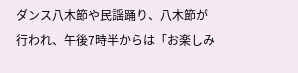ダンス八木節や民謡踊り、八木節が行われ、午後7時半からは「お楽しみ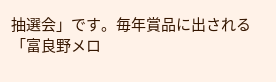抽選会」です。毎年賞品に出される「富良野メロ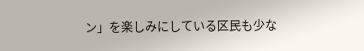ン」を楽しみにしている区民も少な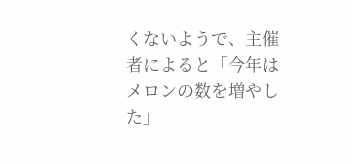くないようで、主催者によると「今年はメロンの数を増やした」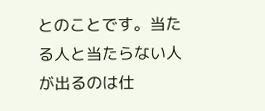とのことです。当たる人と当たらない人が出るのは仕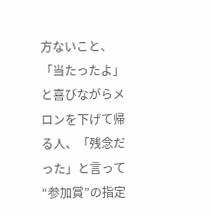方ないこと、「当たったよ」と喜びながらメロンを下げて帰る人、「残念だった」と言って“参加賞”の指定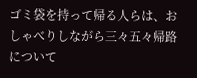ゴミ袋を持って帰る人らは、おしゃべりしながら三々五々帰路について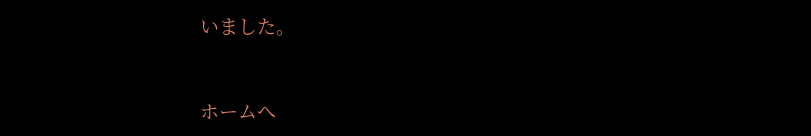いました。


ホームへ